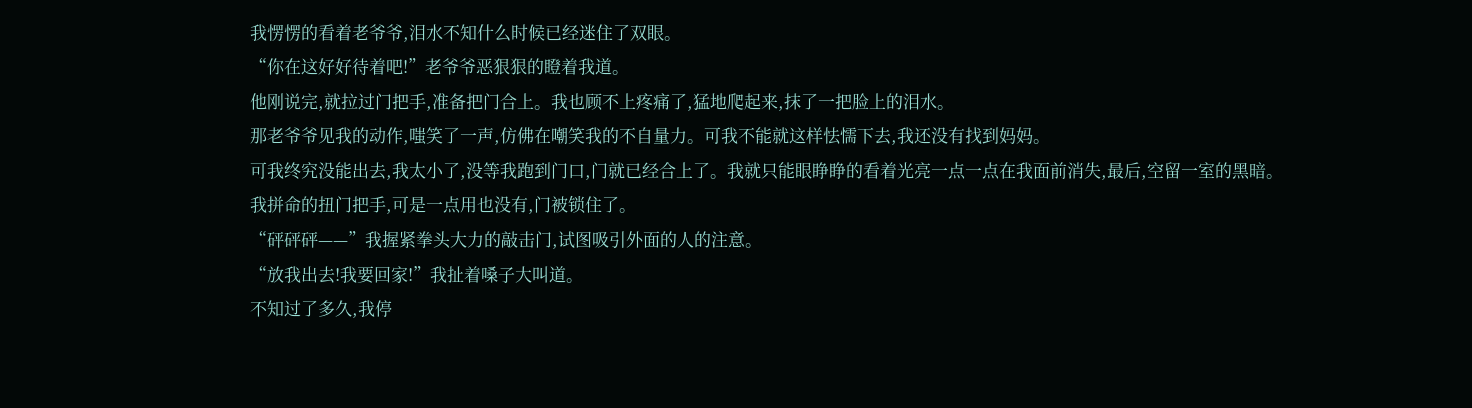我愣愣的看着老爷爷,泪水不知什么时候已经迷住了双眼。
“你在这好好待着吧!”老爷爷恶狠狠的瞪着我道。
他刚说完,就拉过门把手,准备把门合上。我也顾不上疼痛了,猛地爬起来,抹了一把脸上的泪水。
那老爷爷见我的动作,嗤笑了一声,仿佛在嘲笑我的不自量力。可我不能就这样怯懦下去,我还没有找到妈妈。
可我终究没能出去,我太小了,没等我跑到门口,门就已经合上了。我就只能眼睁睁的看着光亮一点一点在我面前消失,最后,空留一室的黑暗。
我拼命的扭门把手,可是一点用也没有,门被锁住了。
“砰砰砰——”我握紧拳头大力的敲击门,试图吸引外面的人的注意。
“放我出去!我要回家!”我扯着嗓子大叫道。
不知过了多久,我停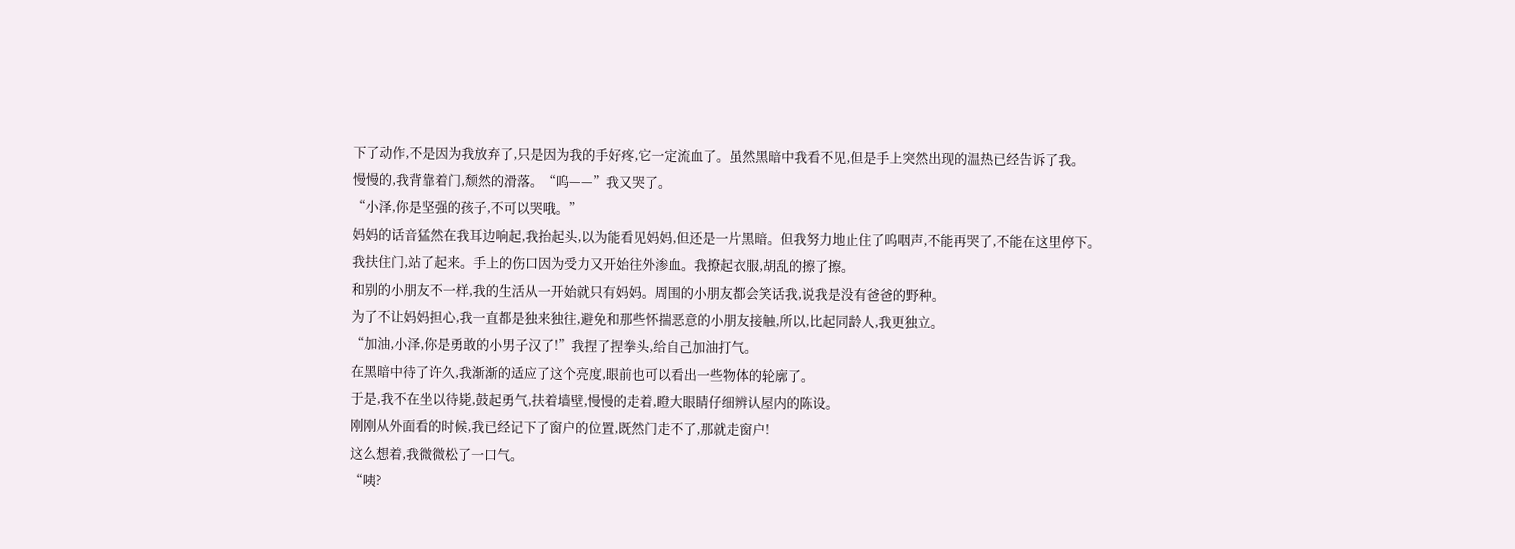下了动作,不是因为我放弃了,只是因为我的手好疼,它一定流血了。虽然黑暗中我看不见,但是手上突然出现的温热已经告诉了我。
慢慢的,我背靠着门,颓然的滑落。“呜——”我又哭了。
“小泽,你是坚强的孩子,不可以哭哦。”
妈妈的话音猛然在我耳边响起,我抬起头,以为能看见妈妈,但还是一片黑暗。但我努力地止住了呜咽声,不能再哭了,不能在这里停下。
我扶住门,站了起来。手上的伤口因为受力又开始往外渗血。我撩起衣服,胡乱的擦了擦。
和别的小朋友不一样,我的生活从一开始就只有妈妈。周围的小朋友都会笑话我,说我是没有爸爸的野种。
为了不让妈妈担心,我一直都是独来独往,避免和那些怀揣恶意的小朋友接触,所以,比起同龄人,我更独立。
“加油,小泽,你是勇敢的小男子汉了!”我捏了捏拳头,给自己加油打气。
在黑暗中待了许久,我渐渐的适应了这个亮度,眼前也可以看出一些物体的轮廓了。
于是,我不在坐以待毙,鼓起勇气,扶着墙壁,慢慢的走着,瞪大眼睛仔细辨认屋内的陈设。
刚刚从外面看的时候,我已经记下了窗户的位置,既然门走不了,那就走窗户!
这么想着,我微微松了一口气。
“咦?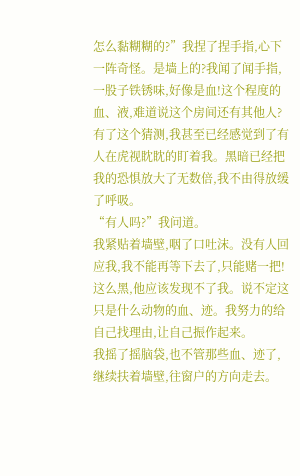怎么黏糊糊的?”我捏了捏手指,心下一阵奇怪。是墙上的?我闻了闻手指,一股子铁锈味,好像是血!这个程度的血、液,难道说这个房间还有其他人?
有了这个猜测,我甚至已经感觉到了有人在虎视眈眈的盯着我。黑暗已经把我的恐惧放大了无数倍,我不由得放缓了呼吸。
“有人吗?”我问道。
我紧贴着墙壁,咽了口吐沫。没有人回应我,我不能再等下去了,只能赌一把!
这么黑,他应该发现不了我。说不定这只是什么动物的血、迹。我努力的给自己找理由,让自己振作起来。
我摇了摇脑袋,也不管那些血、迹了,继续扶着墙壁,往窗户的方向走去。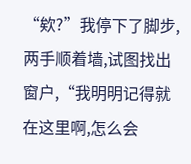“欸?”我停下了脚步,两手顺着墙,试图找出窗户,“我明明记得就在这里啊,怎么会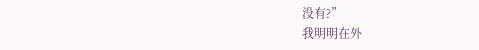没有?”
我明明在外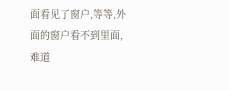面看见了窗户,等等,外面的窗户看不到里面,难道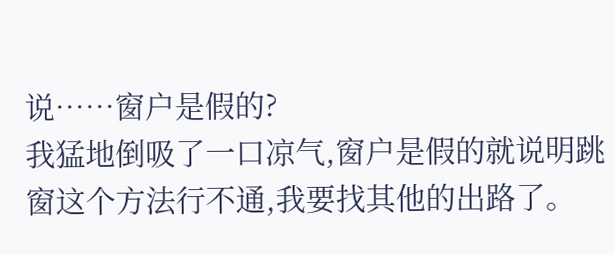说……窗户是假的?
我猛地倒吸了一口凉气,窗户是假的就说明跳窗这个方法行不通,我要找其他的出路了。